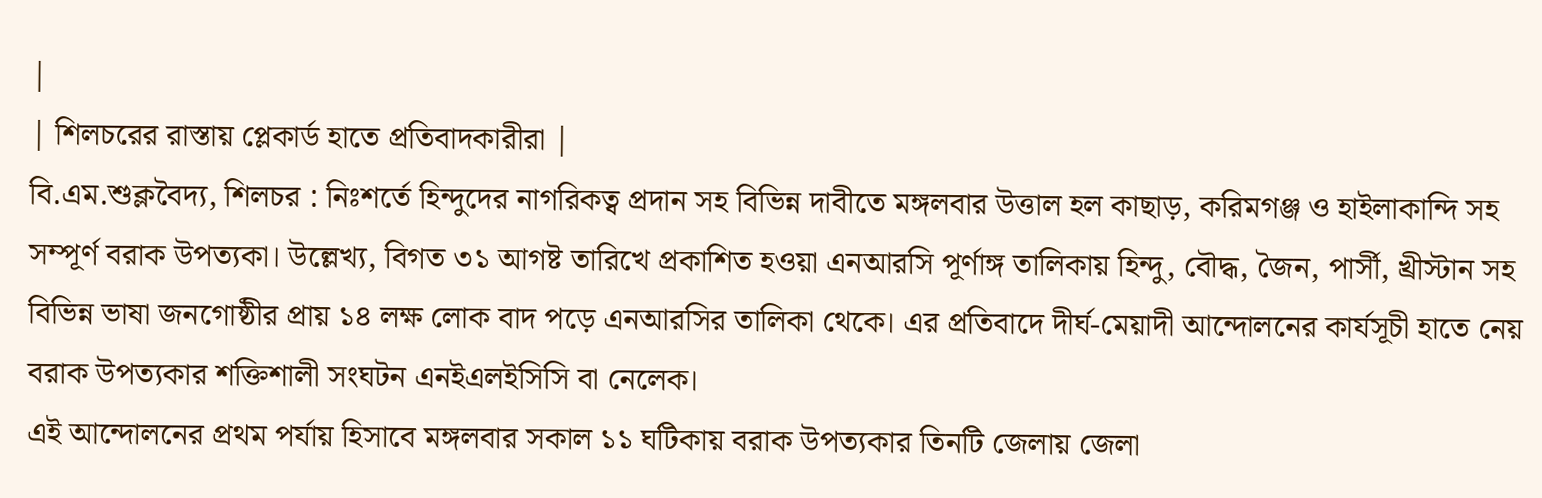|
| শিলচরের রাস্তায় প্লেকার্ড হাতে প্রতিবাদকারীরা |
বি.এম.শুক্লবৈদ্য, শিলচর : নিঃশর্তে হিন্দুদের নাগরিকত্ব প্রদান সহ বিভিন্ন দাবীতে মঙ্গলবার উত্তাল হল কাছাড়, করিমগঞ্জ ও হাইলাকান্দি সহ সম্পূর্ণ বরাক উপত্যকা। উল্লেখ্য, বিগত ৩১ আগষ্ট তারিখে প্রকাশিত হওয়া এনআরসি পূর্ণাঙ্গ তালিকায় হিন্দু, বৌদ্ধ, জৈন, পার্সী, খ্রীস্টান সহ বিভিন্ন ভাষা জনগোষ্ঠীর প্রায় ১৪ লক্ষ লোক বাদ পড়ে এনআরসির তালিকা থেকে। এর প্রতিবাদে দীর্ঘ-মেয়াদী আন্দোলনের কার্যসূচী হাতে নেয় বরাক উপত্যকার শক্তিশালী সংঘটন এনইএলইসিসি বা নেলেক।
এই আন্দোলনের প্রথম পর্যায় হিসাবে মঙ্গলবার সকাল ১১ ঘটিকায় বরাক উপত্যকার তিনটি জেলায় জেলা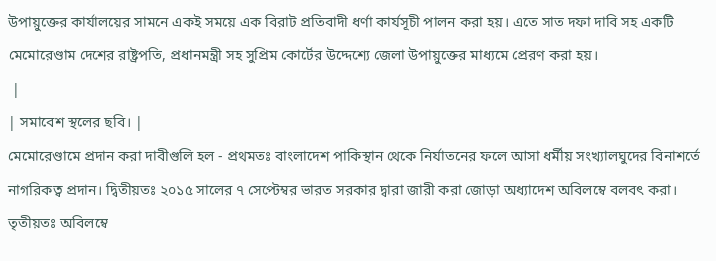উপায়ুক্তের কার্যালয়ের সামনে একই সময়ে এক বিরাট প্রতিবাদী ধর্ণা কার্যসূচী পালন করা হয়। এতে সাত দফা দাবি সহ একটি মেমোরেণ্ডাম দেশের রাষ্ট্রপতি, প্রধানমন্ত্রী সহ সুপ্রিম কোর্টের উদ্দেশ্যে জেলা উপায়ুক্তের মাধ্যমে প্রেরণ করা হয়।
 |
| সমাবেশ স্থলের ছবি। |
মেমোরেণ্ডামে প্রদান করা দাবীগুলি হল - প্রথমতঃ বাংলাদেশ পাকিস্থান থেকে নির্যাতনের ফলে আসা ধর্মীয় সংখ্যালঘুদের বিনাশর্তে নাগরিকত্ব প্রদান। দ্বিতীয়তঃ ২০১৫ সালের ৭ সেপ্টেম্বর ভারত সরকার দ্বারা জারী করা জোড়া অধ্যাদেশ অবিলম্বে বলবৎ করা। তৃতীয়তঃ অবিলম্বে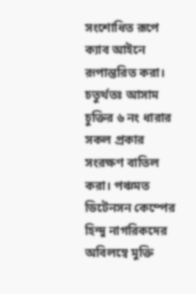সংশোধিত রূপে ক্যাব আইনে রূপান্তরিত করা। চতুর্থতঃ আসাম চুক্তির ৬ নং ধারার সকল প্রকার সংরক্ষণ বাতিল করা। পঞ্চমত ডিটেনসন কেম্পের হিন্দু নাগরিকদের অবিলম্বে মুক্তি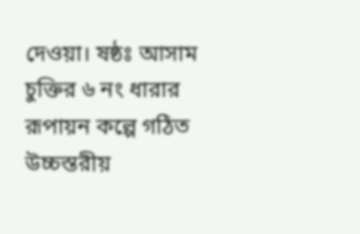দেওয়া। ষষ্ঠঃ আসাম চুক্তির ৬ নং ধারার রূপায়ন কল্পে গঠিত উচ্চস্তরীয়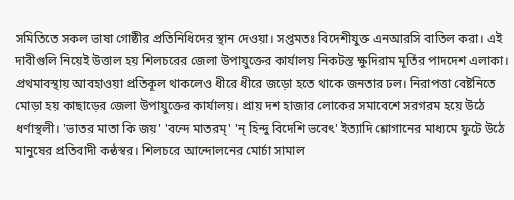সমিতিতে সকল ভাষা গোষ্ঠীর প্রতিনিধিদের স্থান দেওয়া। সপ্তমতঃ বিদেশীযুক্ত এনআরসি বাতিল করা। এই দাবীগুলি নিয়েই উত্তাল হয় শিলচরের জেলা উপায়ুক্তের কার্যালয় নিকটস্ত ক্ষুদিরাম মূর্তির পাদদেশ এলাকা।
প্রথমাবস্থায় আবহাওয়া প্রতিকূল থাকলেও ধীরে ধীরে জড়ো হতে থাকে জনতার ঢল। নিরাপত্তা বেষ্টনিতে মোড়া হয় কাছাড়ের জেলা উপায়ুক্তের কার্যালয়। প্রায় দশ হাজার লোকের সমাবেশে সরগরম হয়ে উঠে ধর্ণাস্থলী। 'ভাতর মাতা কি জয়' 'বন্দে মাতরম্' 'ন্ হিন্দু বিদেশি ভবেৎ' ইত্যাদি শ্লোগানের মাধ্যমে ফুটে উঠে মানুষের প্রতিবাদী কন্ঠস্বর। শিলচরে আন্দোলনের মোর্চা সামাল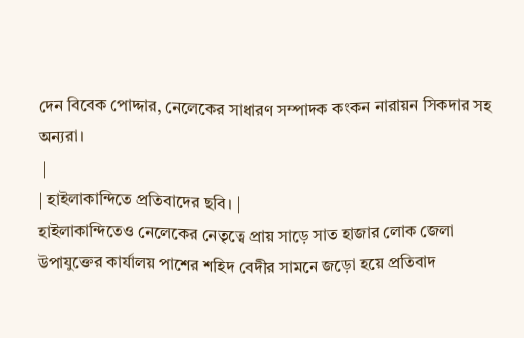দেন বিবেক পোদ্দার, নেলেকের সাধারণ সম্পাদক কংকন নারায়ন সিকদার সহ অন্যরা।
 |
| হাইলাকান্দিতে প্রতিবাদের ছবি। |
হাইলাকান্দিতেও নেলেকের নেতৃত্বে প্রায় সাড়ে সাত হাজার লোক জেলা উপাযুক্তের কার্যালয় পাশের শহিদ বেদীর সামনে জড়ো হয়ে প্রতিবাদ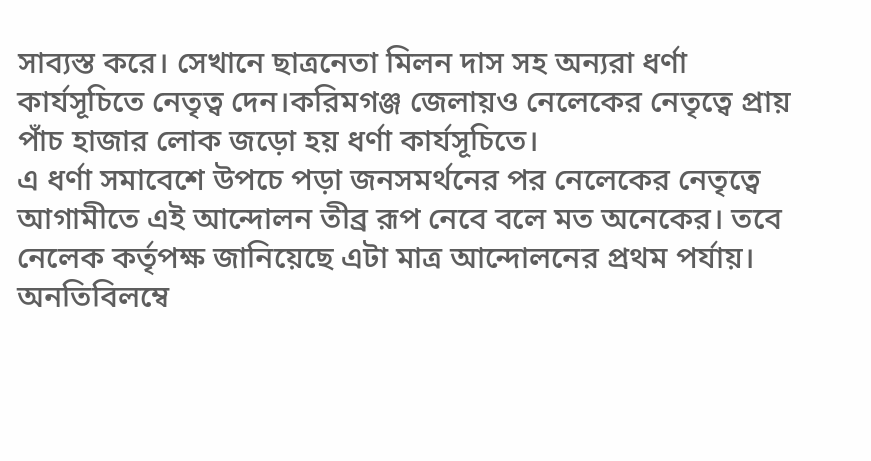সাব্যস্ত করে। সেখানে ছাত্রনেতা মিলন দাস সহ অন্যরা ধর্ণা কার্যসূচিতে নেতৃত্ব দেন।করিমগঞ্জ জেলায়ও নেলেকের নেতৃত্বে প্রায় পাঁচ হাজার লোক জড়ো হয় ধর্ণা কার্যসূচিতে।
এ ধর্ণা সমাবেশে উপচে পড়া জনসমর্থনের পর নেলেকের নেতৃত্বে আগামীতে এই আন্দোলন তীব্র রূপ নেবে বলে মত অনেকের। তবে নেলেক কর্তৃপক্ষ জানিয়েছে এটা মাত্র আন্দোলনের প্রথম পর্যায়। অনতিবিলম্বে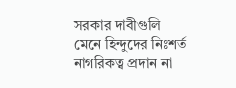সরকার দাবীগুলি মেনে হিন্দুদের নিঃশর্ত নাগরিকত্ব প্রদান না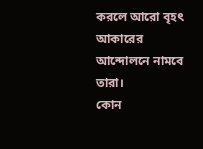করলে আরো বৃহৎ আকারের আন্দোলনে নামবে তারা।
কোন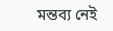মন্তব্য নেই